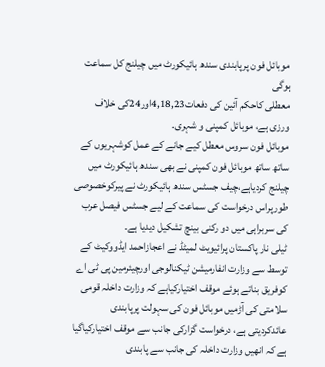موبائل فون پرپابندی سندھ ہائیکورٹ میں چیلنج کل سماعت ہوگی
معطلی کاحکم آئین کی دفعات4,18,23اور24کی خلاف ورزی ہے، موبائل کمپنی و شہری.
موبائل فون سروس معطل کیے جانے کے عمل کوشہریوں کے ساتھ ساتھ موبائل فون کمپنی نے بھی سندھ ہائیکورٹ میں چیلنج کردیاہے،چیف جسٹس سندھ ہائیکورٹ نے پیرکوخصوصی طورپراس درخواست کی سماعت کے لیے جسٹس فیصل عرب کی سربراہی میں دو رکنی بینچ تشکیل دیدیا ہے۔
ٹیلی نار پاکستان پرائیویٹ لمیٹڈ نے اعجازاحمد ایڈووکیٹ کے توسط سے وزارت انفارمیشن ٹیکنالوجی اورچیئرمین پی ٹی اے کوفریق بناتے ہوئے موقف اختیارکیاہے کہ وزارت داخلہ قومی سلامتی کی آڑمیں موبائل فون کی سہولت پرپابندی عائدکردیتی ہے، درخواست گزارکی جانب سے موقف اختیارکیاگیا ہے کہ انھیں وزارت داخلہ کی جانب سے پابندی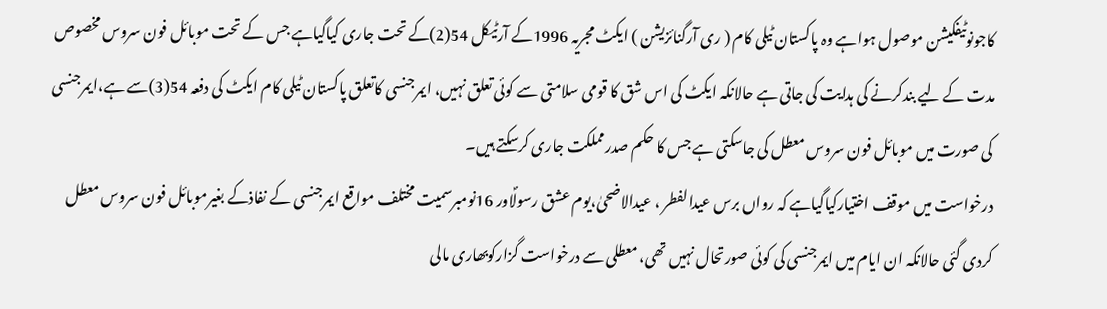کاجونوٹیفکیشن موصول ہواہے وہ پاکستان ٹیلی کام ( ری آرگنائزیشن ) ایکٹ مجریہ 1996کے آرٹیکل 54(2)کے تحت جاری کیاگیاہے جس کے تحت موبائل فون سروس مخصوص مدت کے لیے بندکرنے کی ہدایت کی جاتی ہے حالانکہ ایکٹ کی اس شق کا قومی سلامتی سے کوئی تعلق نہیں، ایمرجنسی کاتعلق پاکستان ٹیلی کام ایکٹ کی دفعہ 54(3)سے ہے،ایمرجنسی کی صورت میں موبائل فون سروس معطل کی جاسکتی ہے جس کا حکم صدرمملکت جاری کرسکتے ہیں۔
درخواست میں موقف اختیارکیاگیاہے کہ رواں برس عیدالفطر ، عیدالاضحیٰ،یوم عشق رسولؐاور 16نومبرسمیت مختلف مواقع ایمرجنسی کے نفاذکے بغیرموبائل فون سروس معطل کردی گئی حالانکہ ان ایام میں ایمرجنسی کی کوئی صورتحال نہیں تھی، معطلی سے درخواست گزارکوبھاری مالی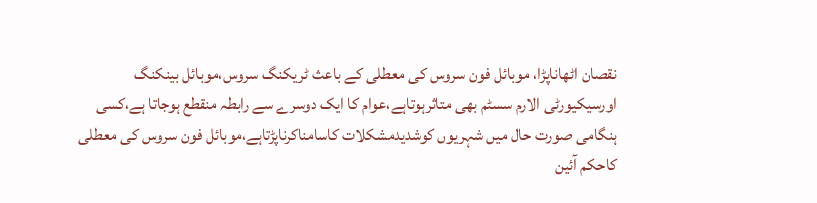نقصان اٹھاناپڑا، موبائل فون سروس کی معطلی کے باعث ٹریکنگ سروس،موبائل بینکنگ اورسیکیورٹی الارم سسٹم بھی متاثرہوتاہے،عوام کا ایک دوسرے سے رابطہ منقطع ہوجاتا ہے،کسی ہنگامی صورت حال میں شہریوں کوشدیدمشکلات کاسامناکرناپڑتاہے،موبائل فون سروس کی معطلی کاحکم آئین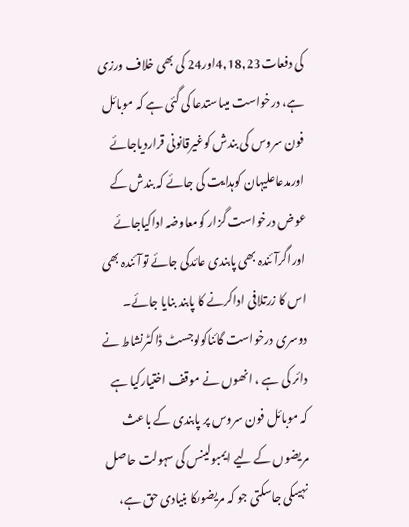کی دفعات4,18,23اور24 کی بھی خلاف ورزی ہے، درخواست میںاستدعا کی گئی ہے کہ موبائل فون سروس کی بندش کوغیرقانونی قراردیاجائے اورمدعاعلیہان کوہدایت کی جائے کہ بندش کے عوض درخواست گزار کومعاوضہ اداکیاجائے اوراگرآئندہ بھی پابندی عائدکی جائے توآئندہ بھی اس کا زرتلافی اداکرنے کا پابند بنایا جائے۔
دوسری درخواست گائناکولوجسٹ ڈاکٹرنشاط نے دائر کی ہے ، انھوں نے موقف اختیارکیا ہے کہ موبائل فون سروس پر پابندی کے باعث مریضوں کے لیے ایمبولینس کی سہولت حاصل نہیںکی جاسکتی جو کہ مریضوںکا بنیادی حق ہے،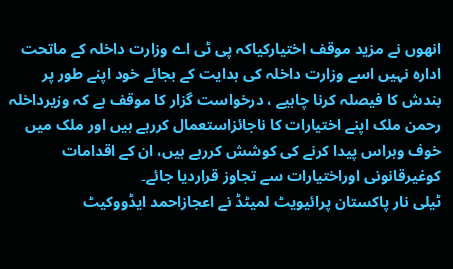انھوں نے مزید موقف اختیارکیاکہ پی ٹی اے وزارت داخلہ کے ماتحت ادارہ نہیں اسے وزارت داخلہ کی ہدایت کے بجائے خود اپنے طور پر بندش کا فیصلہ کرنا چاہیے ، درخواست گزار کا موقف ہے کہ وزیرداخلہ رحمن ملک اپنے اختیارات کا ناجائزاستعمال کررہے ہیں اور ملک میں خوف وہراس پیدا کرنے کی کوشش کررہے ہیں، ان کے اقدامات کوغیرقانونی اوراختیارات سے تجاوز قراردیا جائے۔
ٹیلی نار پاکستان پرائیویٹ لمیٹڈ نے اعجازاحمد ایڈووکیٹ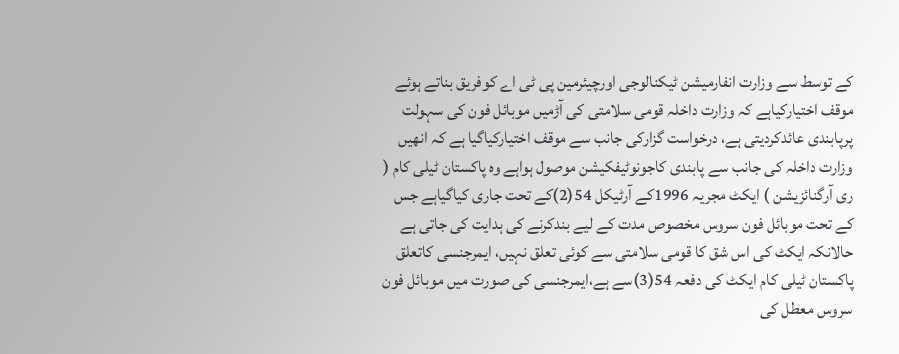کے توسط سے وزارت انفارمیشن ٹیکنالوجی اورچیئرمین پی ٹی اے کوفریق بناتے ہوئے موقف اختیارکیاہے کہ وزارت داخلہ قومی سلامتی کی آڑمیں موبائل فون کی سہولت پرپابندی عائدکردیتی ہے، درخواست گزارکی جانب سے موقف اختیارکیاگیا ہے کہ انھیں وزارت داخلہ کی جانب سے پابندی کاجونوٹیفکیشن موصول ہواہے وہ پاکستان ٹیلی کام ( ری آرگنائزیشن ) ایکٹ مجریہ 1996کے آرٹیکل 54(2)کے تحت جاری کیاگیاہے جس کے تحت موبائل فون سروس مخصوص مدت کے لیے بندکرنے کی ہدایت کی جاتی ہے حالانکہ ایکٹ کی اس شق کا قومی سلامتی سے کوئی تعلق نہیں، ایمرجنسی کاتعلق پاکستان ٹیلی کام ایکٹ کی دفعہ 54(3)سے ہے،ایمرجنسی کی صورت میں موبائل فون سروس معطل کی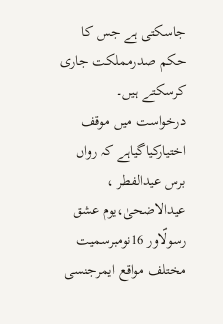جاسکتی ہے جس کا حکم صدرمملکت جاری کرسکتے ہیں۔
درخواست میں موقف اختیارکیاگیاہے کہ رواں برس عیدالفطر ، عیدالاضحیٰ،یوم عشق رسولؐاور 16نومبرسمیت مختلف مواقع ایمرجنسی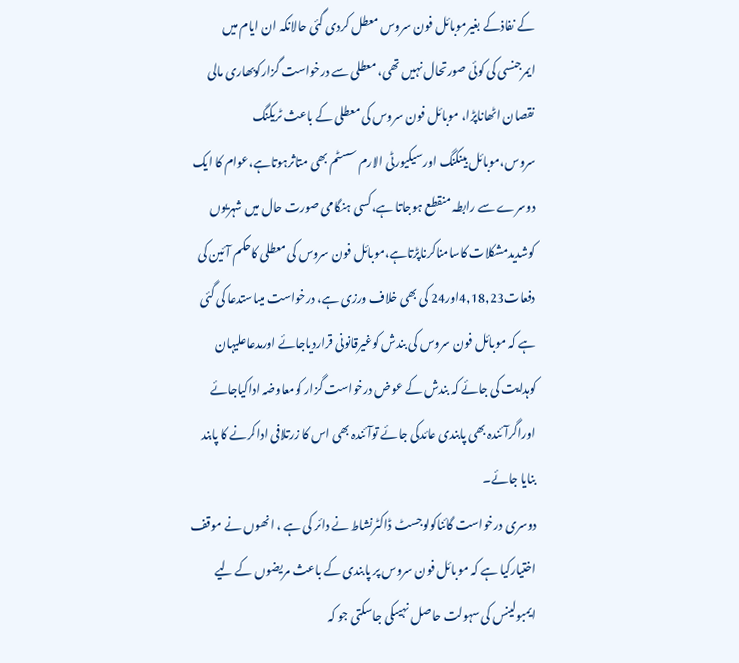کے نفاذکے بغیرموبائل فون سروس معطل کردی گئی حالانکہ ان ایام میں ایمرجنسی کی کوئی صورتحال نہیں تھی، معطلی سے درخواست گزارکوبھاری مالی نقصان اٹھاناپڑا، موبائل فون سروس کی معطلی کے باعث ٹریکنگ سروس،موبائل بینکنگ اورسیکیورٹی الارم سسٹم بھی متاثرہوتاہے،عوام کا ایک دوسرے سے رابطہ منقطع ہوجاتا ہے،کسی ہنگامی صورت حال میں شہریوں کوشدیدمشکلات کاسامناکرناپڑتاہے،موبائل فون سروس کی معطلی کاحکم آئین کی دفعات4,18,23اور24 کی بھی خلاف ورزی ہے، درخواست میںاستدعا کی گئی ہے کہ موبائل فون سروس کی بندش کوغیرقانونی قراردیاجائے اورمدعاعلیہان کوہدایت کی جائے کہ بندش کے عوض درخواست گزار کومعاوضہ اداکیاجائے اوراگرآئندہ بھی پابندی عائدکی جائے توآئندہ بھی اس کا زرتلافی اداکرنے کا پابند بنایا جائے۔
دوسری درخواست گائناکولوجسٹ ڈاکٹرنشاط نے دائر کی ہے ، انھوں نے موقف اختیارکیا ہے کہ موبائل فون سروس پر پابندی کے باعث مریضوں کے لیے ایمبولینس کی سہولت حاصل نہیںکی جاسکتی جو کہ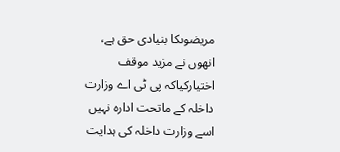مریضوںکا بنیادی حق ہے، انھوں نے مزید موقف اختیارکیاکہ پی ٹی اے وزارت داخلہ کے ماتحت ادارہ نہیں اسے وزارت داخلہ کی ہدایت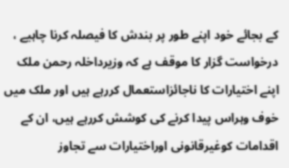کے بجائے خود اپنے طور پر بندش کا فیصلہ کرنا چاہیے ، درخواست گزار کا موقف ہے کہ وزیرداخلہ رحمن ملک اپنے اختیارات کا ناجائزاستعمال کررہے ہیں اور ملک میں خوف وہراس پیدا کرنے کی کوشش کررہے ہیں، ان کے اقدامات کوغیرقانونی اوراختیارات سے تجاوز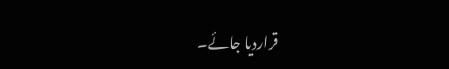قراردیا جائے۔